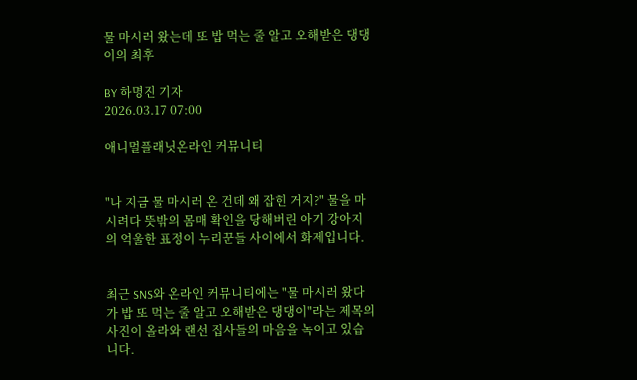물 마시러 왔는데 또 밥 먹는 줄 알고 오해받은 댕댕이의 최후

BY 하명진 기자
2026.03.17 07:00

애니멀플래닛온라인 커뮤니티


"나 지금 물 마시러 온 건데 왜 잡힌 거지?" 물을 마시려다 뜻밖의 몸매 확인을 당해버린 아기 강아지의 억울한 표정이 누리꾼들 사이에서 화제입니다.


최근 SNS와 온라인 커뮤니티에는 "물 마시러 왔다가 밥 또 먹는 줄 알고 오해받은 댕댕이"라는 제목의 사진이 올라와 랜선 집사들의 마음을 녹이고 있습니다.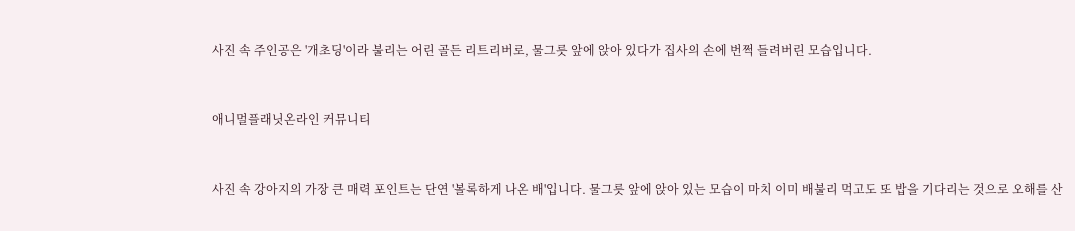사진 속 주인공은 '개초딩'이라 불리는 어린 골든 리트리버로, 물그릇 앞에 앉아 있다가 집사의 손에 번쩍 들려버린 모습입니다.


애니멀플래닛온라인 커뮤니티


사진 속 강아지의 가장 큰 매력 포인트는 단연 '볼록하게 나온 배'입니다. 물그릇 앞에 앉아 있는 모습이 마치 이미 배불리 먹고도 또 밥을 기다리는 것으로 오해를 산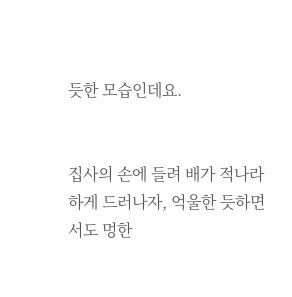듯한 모습인데요.


집사의 손에 들려 배가 적나라하게 드러나자, 억울한 듯하면서도 멍한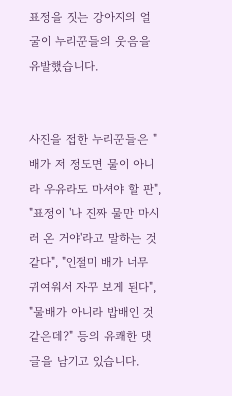표정을 짓는 강아지의 얼굴이 누리꾼들의 웃음을 유발했습니다.


사진을 접한 누리꾼들은 "배가 저 정도면 물이 아니라 우유라도 마셔야 할 판", "표정이 '나 진짜 물만 마시러 온 거야'라고 말하는 것 같다", "인절미 배가 너무 귀여워서 자꾸 보게 된다", "물배가 아니라 밥배인 것 같은데?" 등의 유쾌한 댓글을 남기고 있습니다.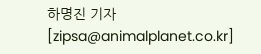하명진 기자 [zipsa@animalplanet.co.kr]